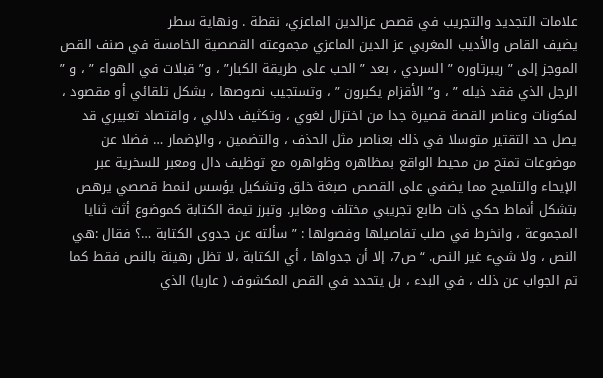علامات التجديد والتجريب في قصص عزالدين الماعزي، نقطة . ونهاية سطر
يضيف القاص والأديب المغربي عز الدين الماعزي مجموعته القصصية الخامسة في صنف القص الموجز إلى ” ريبرتاوره ” السردي ، بعد ” الحب على طريقة الكبار” ، و” قبلات في الهواء ” ، و ” الرجل الذي فقد ذيله ” ، و” الأقزام يكبرون ” ، وتستجيب نصوصها ، بشكل تلقائي أو مقصود ، لمكونات وعناصر القصة قصيرة جدا من اختزال لغوي ، وتكثيف دلالي ، واقتصاد تعبيري قد يصل حد التقتير متوسلا في ذلك بعناصر مثل الحذف ، والتضمين ، والإضمار … فضلا عن موضوعات تمتح من محيط الواقع بمظاهره وظواهره مع توظيف دال ومعبر للسخرية عبر الإيحاء والتلميح مما يضفي على القصص صبغة خلق وتشكيل يؤسس لنمط قصصي يرهص بتشكل أنماط حكي ذات طابع تجريبي مختلف ومغاير. وتبرز تيمة الكتابة كموضوع أثث ثنايا المجموعة ، وانخرط في صلب تفاصيلها وفصولها : ” سألته عن جدوى الكتابة …؟ فقال :هي النص ، ولا شيء غير النص. “ص7، إلا أن جدواها ، أي الكتابة ،لا تظل رهينة بالنص فقط كما تم الجواب عن ذلك ، في البدء ، بل يتحدد في القص المكشوف ( عاريا) الذي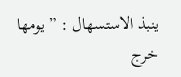ينبذ الاستسهال : ” يومها خرج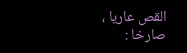القص عاريا ، صارخا :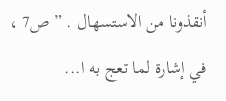أنقذونا من الاستسهال . ” ص7 ، في إشارة لما تعج به ا...